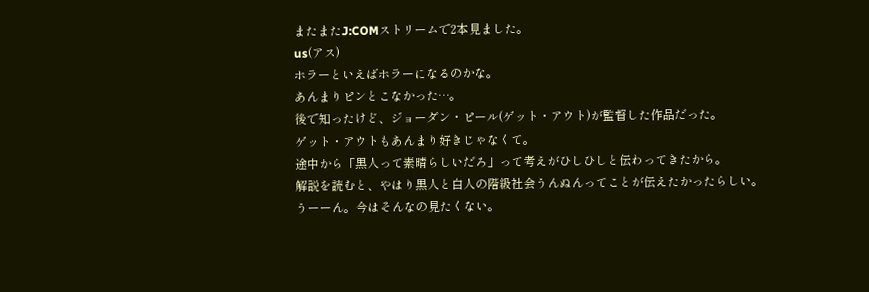またまたJ:COMストリームで2本見ました。
us(アス)
ホラーといえばホラーになるのかな。
あんまりピンとこなかった…。
後で知ったけど、ジョーダン・ピール(ゲット・アウト)が監督した作品だった。
ゲット・アウトもあんまり好きじゃなくて。
途中から「黒人って素晴らしいだろ」って考えがひしひしと伝わってきたから。
解説を読むと、やはり黒人と白人の階級社会うんぬんってことが伝えたかったらしい。
うーーん。今はそんなの見たくない。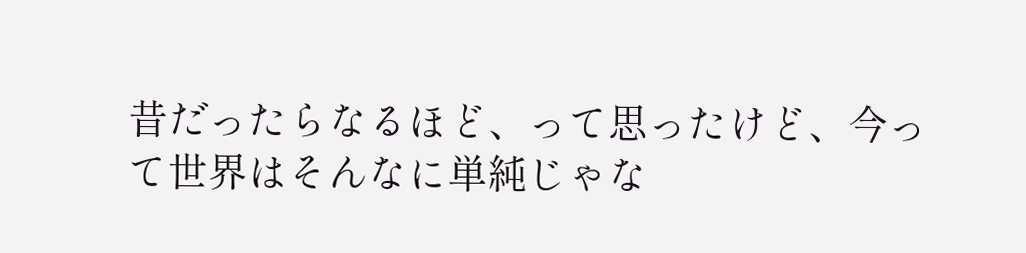昔だったらなるほど、って思ったけど、今って世界はそんなに単純じゃな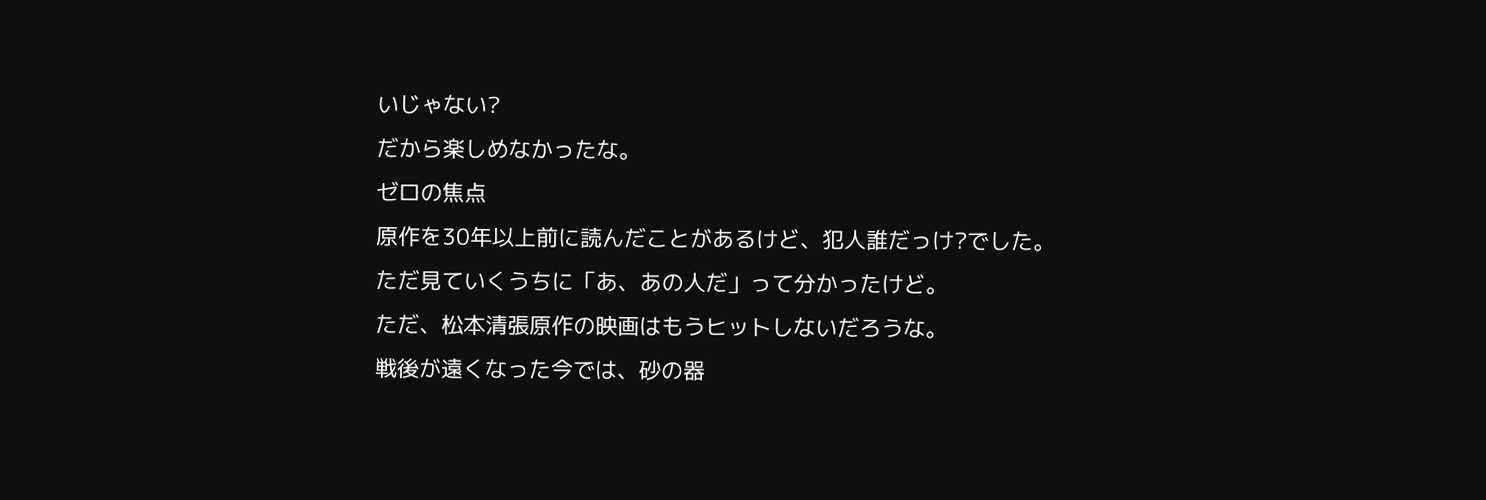いじゃない?
だから楽しめなかったな。
ゼロの焦点
原作を30年以上前に読んだことがあるけど、犯人誰だっけ?でした。
ただ見ていくうちに「あ、あの人だ」って分かったけど。
ただ、松本清張原作の映画はもうヒットしないだろうな。
戦後が遠くなった今では、砂の器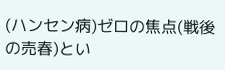(ハンセン病)ゼロの焦点(戦後の売春)とい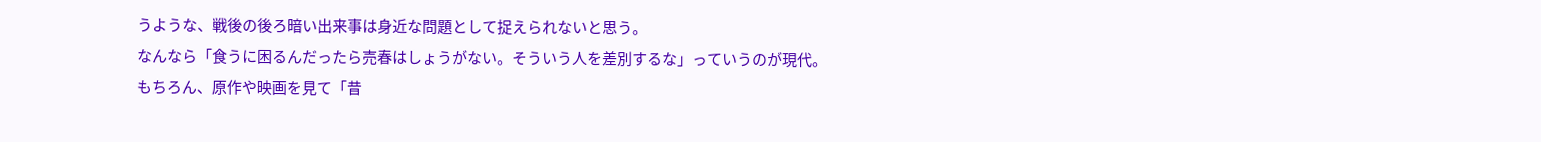うような、戦後の後ろ暗い出来事は身近な問題として捉えられないと思う。
なんなら「食うに困るんだったら売春はしょうがない。そういう人を差別するな」っていうのが現代。
もちろん、原作や映画を見て「昔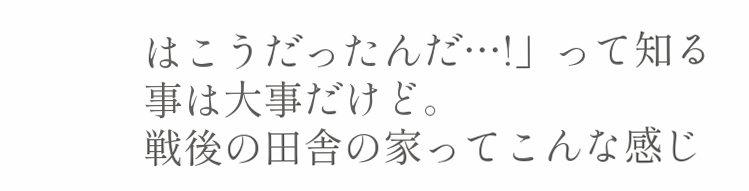はこうだったんだ…!」って知る事は大事だけど。
戦後の田舎の家ってこんな感じ